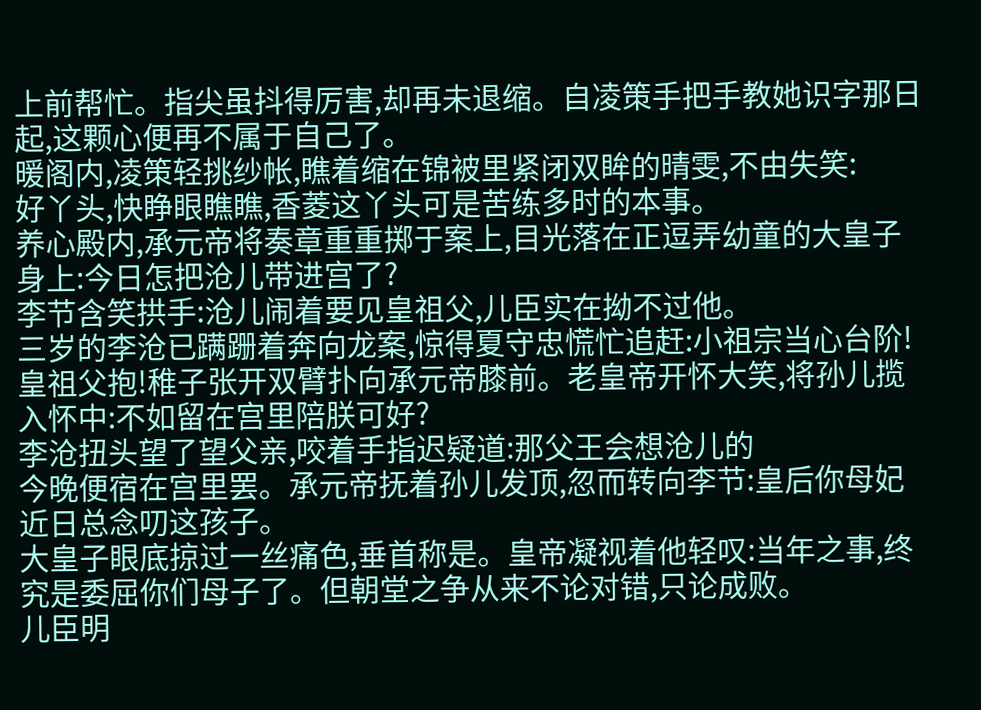上前帮忙。指尖虽抖得厉害,却再未退缩。自凌策手把手教她识字那日起,这颗心便再不属于自己了。
暖阁内,凌策轻挑纱帐,瞧着缩在锦被里紧闭双眸的晴雯,不由失笑:
好丫头,快睁眼瞧瞧,香菱这丫头可是苦练多时的本事。
养心殿内,承元帝将奏章重重掷于案上,目光落在正逗弄幼童的大皇子身上:今日怎把沧儿带进宫了?
李节含笑拱手:沧儿闹着要见皇祖父,儿臣实在拗不过他。
三岁的李沧已蹒跚着奔向龙案,惊得夏守忠慌忙追赶:小祖宗当心台阶!
皇祖父抱!稚子张开双臂扑向承元帝膝前。老皇帝开怀大笑,将孙儿揽入怀中:不如留在宫里陪朕可好?
李沧扭头望了望父亲,咬着手指迟疑道:那父王会想沧儿的
今晚便宿在宫里罢。承元帝抚着孙儿发顶,忽而转向李节:皇后你母妃近日总念叨这孩子。
大皇子眼底掠过一丝痛色,垂首称是。皇帝凝视着他轻叹:当年之事,终究是委屈你们母子了。但朝堂之争从来不论对错,只论成败。
儿臣明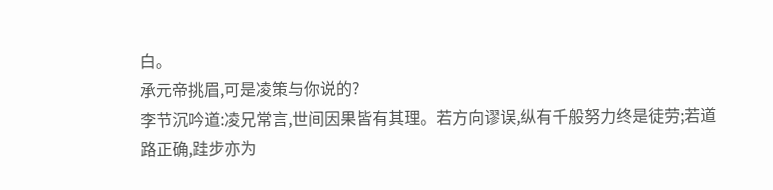白。
承元帝挑眉,可是凌策与你说的?
李节沉吟道:凌兄常言,世间因果皆有其理。若方向谬误,纵有千般努力终是徒劳;若道路正确,跬步亦为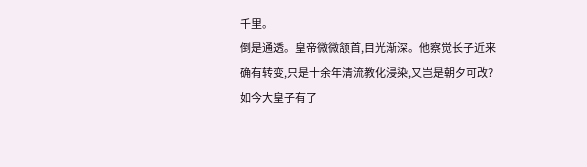千里。
倒是通透。皇帝微微颔首,目光渐深。他察觉长子近来确有转变,只是十余年清流教化浸染,又岂是朝夕可改?
如今大皇子有了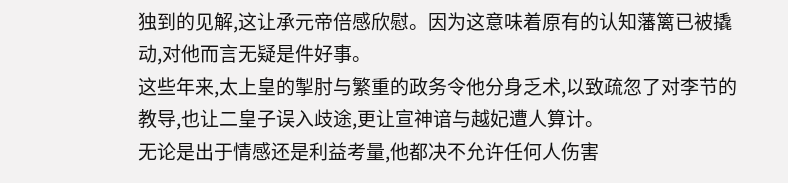独到的见解,这让承元帝倍感欣慰。因为这意味着原有的认知藩篱已被撬动,对他而言无疑是件好事。
这些年来,太上皇的掣肘与繁重的政务令他分身乏术,以致疏忽了对李节的教导,也让二皇子误入歧途,更让宣神谙与越妃遭人算计。
无论是出于情感还是利益考量,他都决不允许任何人伤害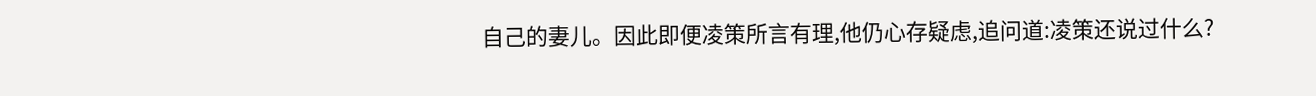自己的妻儿。因此即便凌策所言有理,他仍心存疑虑,追问道:凌策还说过什么?